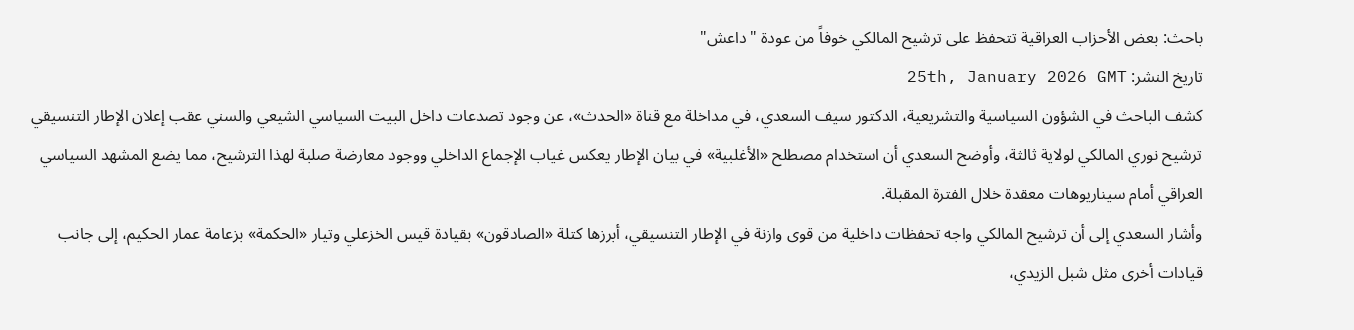باحث: بعض الأحزاب العراقية تتحفظ على ترشيح المالكي خوفاً من عودة "داعش"
تاريخ النشر: 25th, January 2026 GMT
كشف الباحث في الشؤون السياسية والتشريعية، الدكتور سيف السعدي، في مداخلة مع قناة «الحدث»، عن وجود تصدعات داخل البيت السياسي الشيعي والسني عقب إعلان الإطار التنسيقي ترشيح نوري المالكي لولاية ثالثة، وأوضح السعدي أن استخدام مصطلح «الأغلبية» في بيان الإطار يعكس غياب الإجماع الداخلي ووجود معارضة صلبة لهذا الترشيح، مما يضع المشهد السياسي العراقي أمام سيناريوهات معقدة خلال الفترة المقبلة.
وأشار السعدي إلى أن ترشيح المالكي واجه تحفظات داخلية من قوى وازنة في الإطار التنسيقي، أبرزها كتلة «الصادقون» بقيادة قيس الخزعلي وتيار «الحكمة» بزعامة عمار الحكيم، إلى جانب قيادات أخرى مثل شبل الزيدي،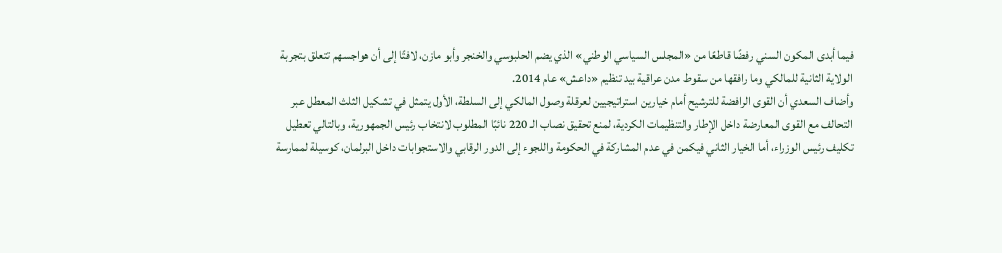فيما أبدى المكون السني رفضًا قاطعًا من «المجلس السياسي الوطني» الذي يضم الحلبوسي والخنجر وأبو مازن، لافتًا إلى أن هواجسهم تتعلق بتجربة الولاية الثانية للمالكي وما رافقها من سقوط مدن عراقية بيد تنظيم «داعش» عام 2014.
وأضاف السعدي أن القوى الرافضة للترشيح أمام خيارين استراتيجيين لعرقلة وصول المالكي إلى السلطة، الأول يتمثل في تشكيل الثلث المعطل عبر التحالف مع القوى المعارضة داخل الإطار والتنظيمات الكردية، لمنع تحقيق نصاب الـ 220 نائبًا المطلوب لانتخاب رئيس الجمهورية، وبالتالي تعطيل تكليف رئيس الوزراء، أما الخيار الثاني فيكمن في عدم المشاركة في الحكومة واللجوء إلى الدور الرقابي والاستجوابات داخل البرلمان، كوسيلة لممارسة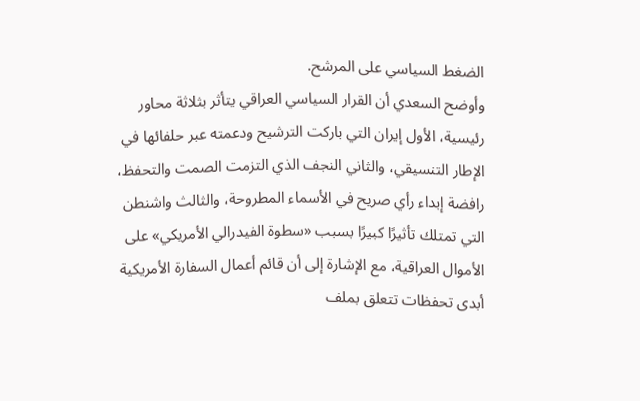الضغط السياسي على المرشح.
وأوضح السعدي أن القرار السياسي العراقي يتأثر بثلاثة محاور رئيسية، الأول إيران التي باركت الترشيح ودعمته عبر حلفائها في الإطار التنسيقي، والثاني النجف الذي التزمت الصمت والتحفظ، رافضة إبداء رأي صريح في الأسماء المطروحة، والثالث واشنطن التي تمتلك تأثيرًا كبيرًا بسبب «سطوة الفيدرالي الأمريكي» على الأموال العراقية، مع الإشارة إلى أن قائم أعمال السفارة الأمريكية أبدى تحفظات تتعلق بملف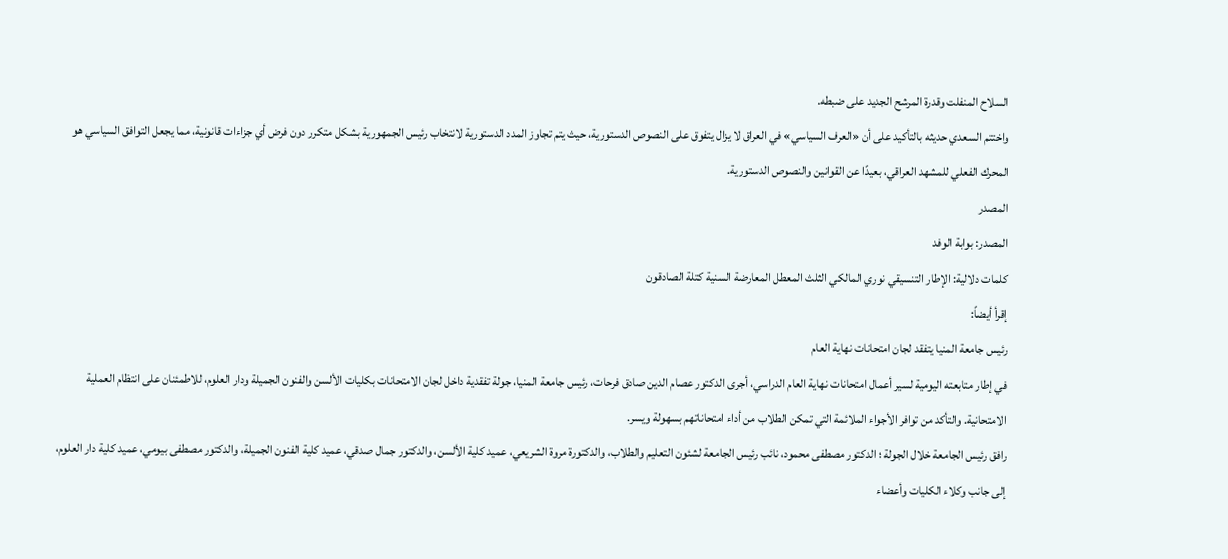السلاح المنفلت وقدرة المرشح الجديد على ضبطه.
واختتم السعدي حديثه بالتأكيد على أن «العرف السياسي» في العراق لا يزال يتفوق على النصوص الدستورية، حيث يتم تجاوز المدد الدستورية لانتخاب رئيس الجمهورية بشكل متكرر دون فرض أي جزاءات قانونية، مما يجعل التوافق السياسي هو المحرك الفعلي للمشهد العراقي، بعيدًا عن القوانين والنصوص الدستورية.
المصدر
المصدر: بوابة الوفد
كلمات دلالية: الإطار التنسيقي نوري المالكي الثلث المعطل المعارضة السنية كتلة الصادقون
إقرأ أيضاً:
رئيس جامعة المنيا يتفقد لجان امتحانات نهاية العام
في إطار متابعته اليومية لسير أعمال امتحانات نهاية العام الدراسي، أجرى الدكتور عصام الدين صادق فرحات، رئيس جامعة المنيا، جولة تفقدية داخل لجان الامتحانات بكليات الألسن والفنون الجميلة ودار العلوم، للاطمئنان على انتظام العملية الامتحانية. والتأكد من توافر الأجواء الملائمة التي تمكن الطلاب من أداء امتحاناتهم بسهولة ويسر.
رافق رئيس الجامعة خلال الجولة ؛ الدكتور مصطفى محمود، نائب رئيس الجامعة لشئون التعليم والطلاب، والدكتورة مروة الشريعي، عميد كلية الألسن، والدكتور جمال صدقي، عميد كلية الفنون الجميلة، والدكتور مصطفى بيومي، عميد كلية دار العلوم، إلى جانب وكلاء الكليات وأعضاء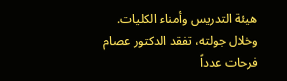هيئة التدريس وأمناء الكليات.
وخلال جولته، تفقد الدكتور عصام فرحات عدداً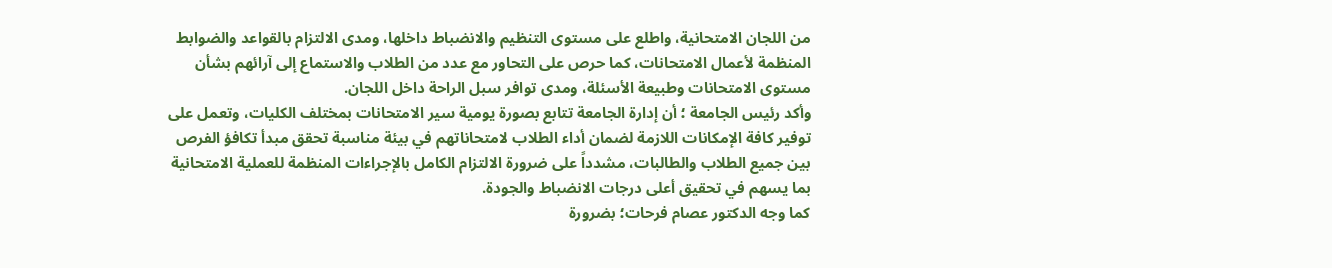من اللجان الامتحانية، واطلع على مستوى التنظيم والانضباط داخلها، ومدى الالتزام بالقواعد والضوابط المنظمة لأعمال الامتحانات، كما حرص على التحاور مع عدد من الطلاب والاستماع إلى آرائهم بشأن مستوى الامتحانات وطبيعة الأسئلة، ومدى توافر سبل الراحة داخل اللجان.
وأكد رئيس الجامعة ؛ أن إدارة الجامعة تتابع بصورة يومية سير الامتحانات بمختلف الكليات، وتعمل على توفير كافة الإمكانات اللازمة لضمان أداء الطلاب لامتحاناتهم في بيئة مناسبة تحقق مبدأ تكافؤ الفرص بين جميع الطلاب والطالبات، مشدداً على ضرورة الالتزام الكامل بالإجراءات المنظمة للعملية الامتحانية بما يسهم في تحقيق أعلى درجات الانضباط والجودة.
كما وجه الدكتور عصام فرحات؛ بضرورة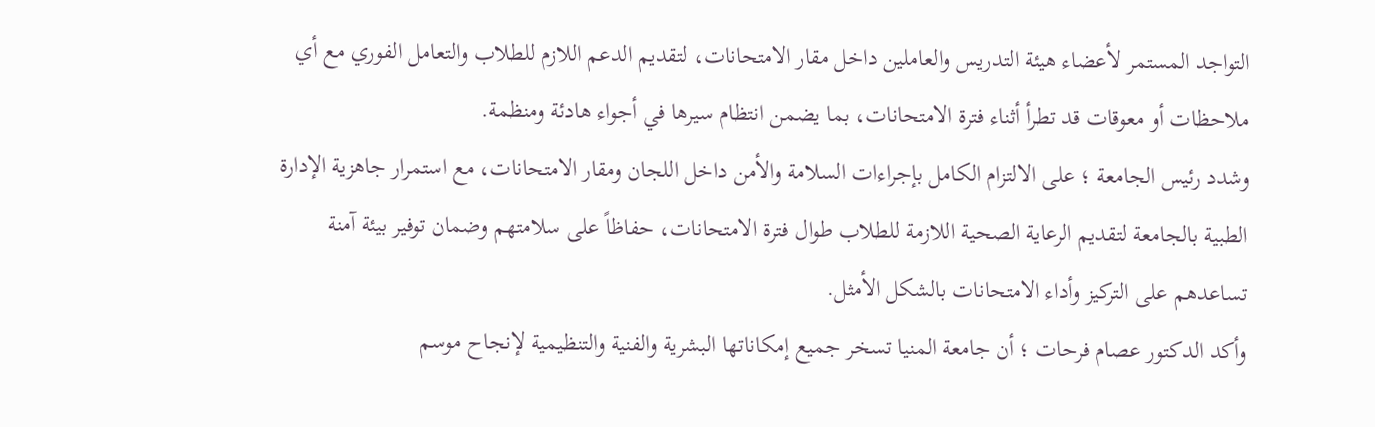التواجد المستمر لأعضاء هيئة التدريس والعاملين داخل مقار الامتحانات، لتقديم الدعم اللازم للطلاب والتعامل الفوري مع أي ملاحظات أو معوقات قد تطرأ أثناء فترة الامتحانات، بما يضمن انتظام سيرها في أجواء هادئة ومنظمة.
وشدد رئيس الجامعة ؛ على الالتزام الكامل بإجراءات السلامة والأمن داخل اللجان ومقار الامتحانات، مع استمرار جاهزية الإدارة الطبية بالجامعة لتقديم الرعاية الصحية اللازمة للطلاب طوال فترة الامتحانات، حفاظاً على سلامتهم وضمان توفير بيئة آمنة تساعدهم على التركيز وأداء الامتحانات بالشكل الأمثل.
وأكد الدكتور عصام فرحات ؛ أن جامعة المنيا تسخر جميع إمكاناتها البشرية والفنية والتنظيمية لإنجاح موسم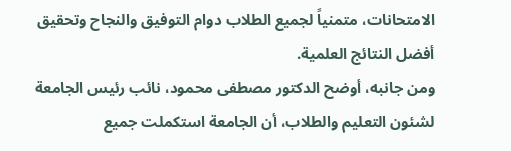الامتحانات، متمنياً لجميع الطلاب دوام التوفيق والنجاح وتحقيق أفضل النتائج العلمية.
ومن جانبه، أوضح الدكتور مصطفى محمود، نائب رئيس الجامعة لشئون التعليم والطلاب، أن الجامعة استكملت جميع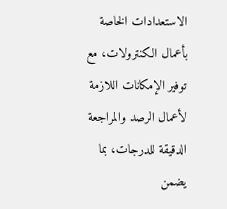الاستعدادات الخاصة بأعمال الكنترولات، مع توفير الإمكانات اللازمة لأعمال الرصد والمراجعة الدقيقة للدرجات، بما يضمن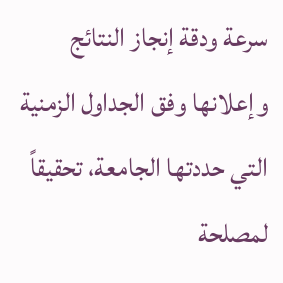سرعة ودقة إنجاز النتائج وإعلانها وفق الجداول الزمنية التي حددتها الجامعة، تحقيقاً لمصلحة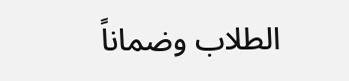الطلاب وضماناً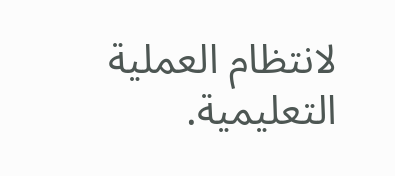لانتظام العملية التعليمية.